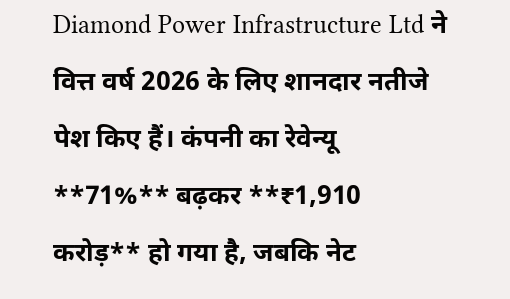Diamond Power Infrastructure Ltd ने वित्त वर्ष 2026 के लिए शानदार नतीजे पेश किए हैं। कंपनी का रेवेन्यू **71%** बढ़कर **₹1,910 करोड़** हो गया है, जबकि नेट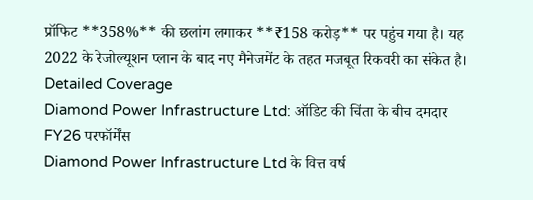प्रॉफिट **358%** की छलांग लगाकर **₹158 करोड़** पर पहुंच गया है। यह 2022 के रेजोल्यूशन प्लान के बाद नए मैनेजमेंट के तहत मजबूत रिकवरी का संकेत है।
Detailed Coverage
Diamond Power Infrastructure Ltd: ऑडिट की चिंता के बीच दमदार FY26 परफॉर्मेंस
Diamond Power Infrastructure Ltd के वित्त वर्ष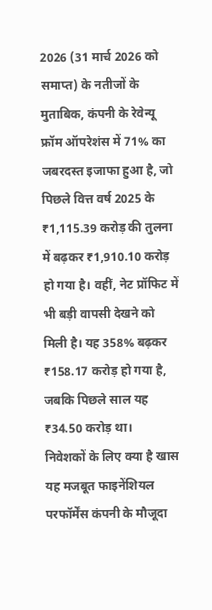2026 (31 मार्च 2026 को समाप्त) के नतीजों के मुताबिक, कंपनी के रेवेन्यू फ्रॉम ऑपरेशंस में 71% का जबरदस्त इजाफा हुआ है, जो पिछले वित्त वर्ष 2025 के ₹1,115.39 करोड़ की तुलना में बढ़कर ₹1,910.10 करोड़ हो गया है। वहीं, नेट प्रॉफिट में भी बड़ी वापसी देखने को मिली है। यह 358% बढ़कर ₹158.17 करोड़ हो गया है, जबकि पिछले साल यह ₹34.50 करोड़ था।
निवेशकों के लिए क्या है खास
यह मजबूत फाइनेंशियल परफॉर्मेंस कंपनी के मौजूदा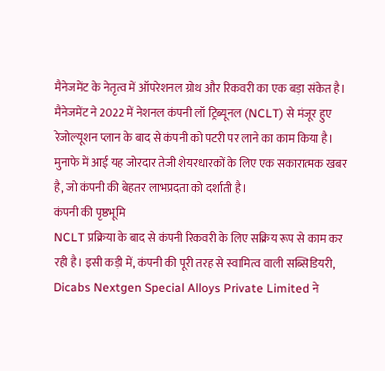मैनेजमेंट के नेतृत्व में ऑपरेशनल ग्रोथ और रिकवरी का एक बड़ा संकेत है। मैनेजमेंट ने 2022 में नेशनल कंपनी लॉ ट्रिब्यूनल (NCLT) से मंजूर हुए रेजोल्यूशन प्लान के बाद से कंपनी को पटरी पर लाने का काम किया है। मुनाफे में आई यह जोरदार तेजी शेयरधारकों के लिए एक सकारात्मक खबर है, जो कंपनी की बेहतर लाभप्रदता को दर्शाती है।
कंपनी की पृष्ठभूमि
NCLT प्रक्रिया के बाद से कंपनी रिकवरी के लिए सक्रिय रूप से काम कर रही है। इसी कड़ी में, कंपनी की पूरी तरह से स्वामित्व वाली सब्सिडियरी, Dicabs Nextgen Special Alloys Private Limited ने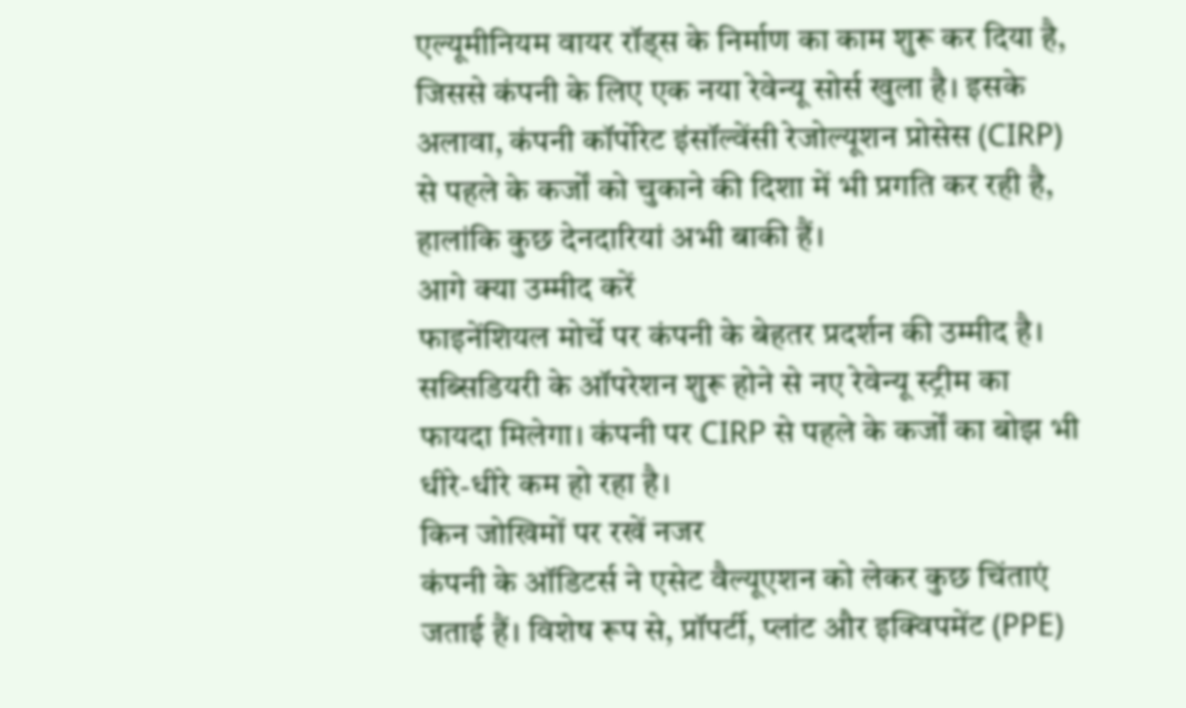एल्यूमीनियम वायर रॉड्स के निर्माण का काम शुरू कर दिया है, जिससे कंपनी के लिए एक नया रेवेन्यू सोर्स खुला है। इसके अलावा, कंपनी कॉर्पोरेट इंसॉल्वेंसी रेजोल्यूशन प्रोसेस (CIRP) से पहले के कर्जों को चुकाने की दिशा में भी प्रगति कर रही है, हालांकि कुछ देनदारियां अभी बाकी हैं।
आगे क्या उम्मीद करें
फाइनेंशियल मोर्चे पर कंपनी के बेहतर प्रदर्शन की उम्मीद है। सब्सिडियरी के ऑपरेशन शुरू होने से नए रेवेन्यू स्ट्रीम का फायदा मिलेगा। कंपनी पर CIRP से पहले के कर्जों का बोझ भी धीरे-धीरे कम हो रहा है।
किन जोखिमों पर रखें नजर
कंपनी के ऑडिटर्स ने एसेट वैल्यूएशन को लेकर कुछ चिंताएं जताई हैं। विशेष रूप से, प्रॉपर्टी, प्लांट और इक्विपमेंट (PPE)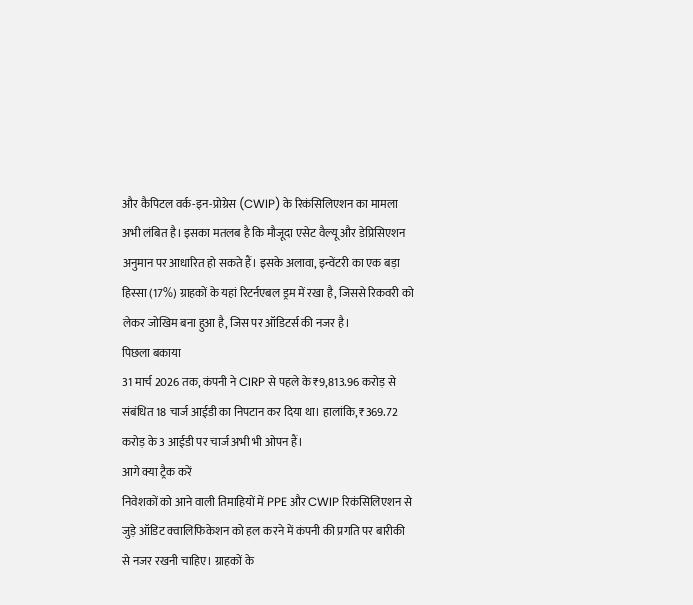और कैपिटल वर्क-इन-प्रोग्रेस (CWIP) के रिकंसिलिएशन का मामला अभी लंबित है। इसका मतलब है कि मौजूदा एसेट वैल्यू और डेप्रिसिएशन अनुमान पर आधारित हो सकते हैं। इसके अलावा, इन्वेंटरी का एक बड़ा हिस्सा (17%) ग्राहकों के यहां रिटर्नएबल ड्रम में रखा है, जिससे रिकवरी को लेकर जोखिम बना हुआ है, जिस पर ऑडिटर्स की नजर है।
पिछला बकाया
31 मार्च 2026 तक, कंपनी ने CIRP से पहले के ₹9,813.96 करोड़ से संबंधित 18 चार्ज आईडी का निपटान कर दिया था। हालांकि, ₹369.72 करोड़ के 3 आईडी पर चार्ज अभी भी ओपन हैं।
आगे क्या ट्रैक करें
निवेशकों को आने वाली तिमाहियों में PPE और CWIP रिकंसिलिएशन से जुड़े ऑडिट क्वालिफिकेशन को हल करने में कंपनी की प्रगति पर बारीकी से नजर रखनी चाहिए। ग्राहकों के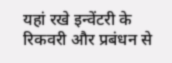यहां रखे इन्वेंटरी के रिकवरी और प्रबंधन से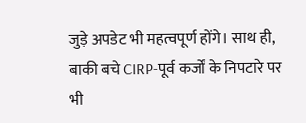जुड़े अपडेट भी महत्वपूर्ण होंगे। साथ ही, बाकी बचे CIRP-पूर्व कर्जों के निपटारे पर भी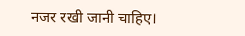नजर रखी जानी चाहिए।